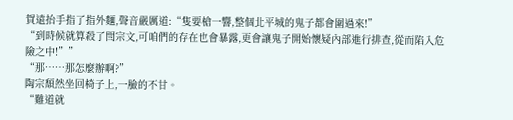賀遠抬手指了指外麵,聲音嚴厲道:“隻要槍一響,整個北平城的鬼子都會圍過來!”
“到時候就算殺了閆宗文,可咱們的存在也會暴露,更會讓鬼子開始懷疑內部進行排查,從而陷入危險之中!””
“那……那怎麼辦啊?”
陶宗頹然坐回椅子上,一臉的不甘。
“難道就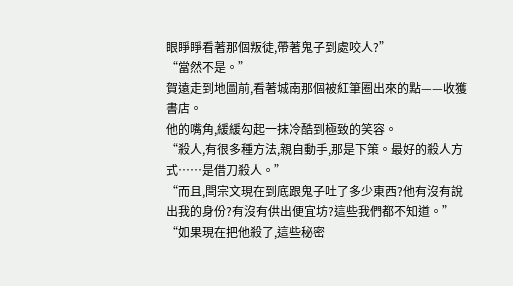眼睜睜看著那個叛徒,帶著鬼子到處咬人?”
“當然不是。”
賀遠走到地圖前,看著城南那個被紅筆圈出來的點——收獲書店。
他的嘴角,緩緩勾起一抹冷酷到極致的笑容。
“殺人,有很多種方法,親自動手,那是下策。最好的殺人方式……是借刀殺人。”
“而且,閆宗文現在到底跟鬼子吐了多少東西?他有沒有說出我的身份?有沒有供出便宜坊?這些我們都不知道。”
“如果現在把他殺了,這些秘密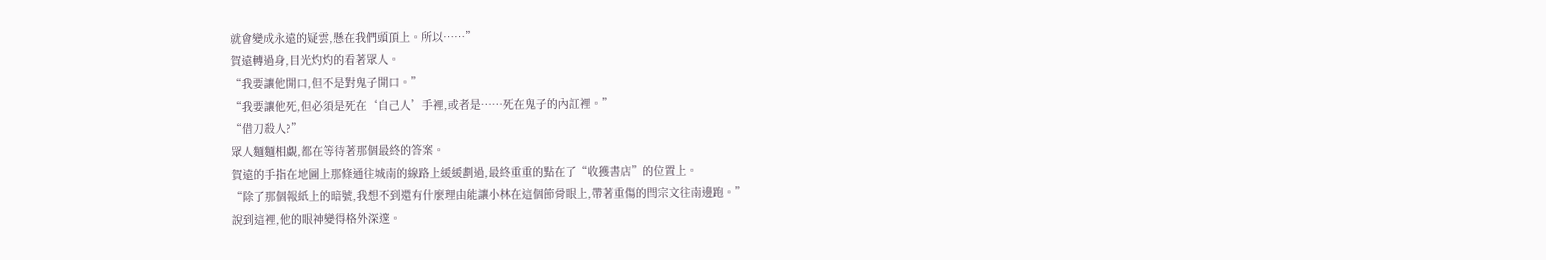就會變成永遠的疑雲,懸在我們頭頂上。所以……”
賀遠轉過身,目光灼灼的看著眾人。
“我要讓他開口,但不是對鬼子開口。”
“我要讓他死,但必須是死在‘自己人’手裡,或者是……死在鬼子的內訌裡。”
“借刀殺人?”
眾人麵麵相覷,都在等待著那個最終的答案。
賀遠的手指在地圖上那條通往城南的線路上緩緩劃過,最終重重的點在了“收獲書店”的位置上。
“除了那個報紙上的暗號,我想不到還有什麼理由能讓小林在這個節骨眼上,帶著重傷的閆宗文往南邊跑。”
說到這裡,他的眼神變得格外深邃。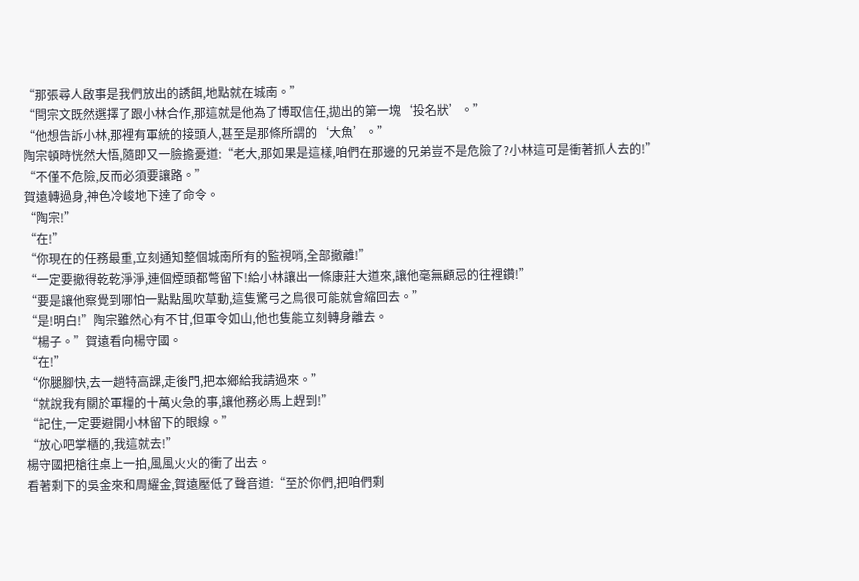“那張尋人啟事是我們放出的誘餌,地點就在城南。”
“閆宗文既然選擇了跟小林合作,那這就是他為了博取信任,拋出的第一塊‘投名狀’。”
“他想告訴小林,那裡有軍統的接頭人,甚至是那條所謂的‘大魚’。”
陶宗頓時恍然大悟,隨即又一臉擔憂道:“老大,那如果是這樣,咱們在那邊的兄弟豈不是危險了?小林這可是衝著抓人去的!”
“不僅不危險,反而必須要讓路。”
賀遠轉過身,神色冷峻地下達了命令。
“陶宗!”
“在!”
“你現在的任務最重,立刻通知整個城南所有的監視哨,全部撤離!”
“一定要撤得乾乾淨淨,連個煙頭都彆留下!給小林讓出一條康莊大道來,讓他毫無顧忌的往裡鑽!”
“要是讓他察覺到哪怕一點點風吹草動,這隻驚弓之鳥很可能就會縮回去。”
“是!明白!”陶宗雖然心有不甘,但軍令如山,他也隻能立刻轉身離去。
“楊子。”賀遠看向楊守國。
“在!”
“你腿腳快,去一趟特高課,走後門,把本鄉給我請過來。”
“就說我有關於軍糧的十萬火急的事,讓他務必馬上趕到!”
“記住,一定要避開小林留下的眼線。”
“放心吧掌櫃的,我這就去!”
楊守國把槍往桌上一拍,風風火火的衝了出去。
看著剩下的吳金來和周耀金,賀遠壓低了聲音道:“至於你們,把咱們剩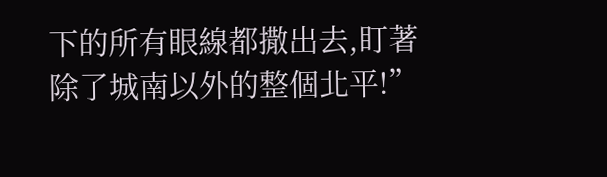下的所有眼線都撒出去,盯著除了城南以外的整個北平!”